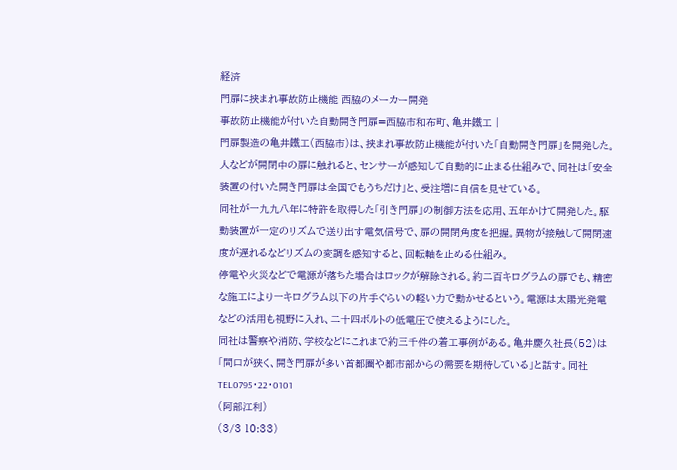経済
門扉に挟まれ事故防止機能 西脇のメーカー開発
事故防止機能が付いた自動開き門扉=西脇市和布町、亀井鐵工 |
門扉製造の亀井鐵工(西脇市)は、挟まれ事故防止機能が付いた「自動開き門扉」を開発した。人などが開閉中の扉に触れると、センサーが感知して自動的に止まる仕組みで、同社は「安全装置の付いた開き門扉は全国でもうちだけ」と、受注増に自信を見せている。
同社が一九九八年に特許を取得した「引き門扉」の制御方法を応用、五年かけて開発した。駆動装置が一定のリズムで送り出す電気信号で、扉の開閉角度を把握。異物が接触して開閉速度が遅れるなどリズムの変調を感知すると、回転軸を止める仕組み。
停電や火災などで電源が落ちた場合はロックが解除される。約二百キログラムの扉でも、精密な施工により一キログラム以下の片手ぐらいの軽い力で動かせるという。電源は太陽光発電などの活用も視野に入れ、二十四ボルトの低電圧で使えるようにした。
同社は警察や消防、学校などにこれまで約三千件の着工事例がある。亀井慶久社長(52)は「間口が狭く、開き門扉が多い首都圏や都市部からの需要を期待している」と話す。同社TEL0795・22・0101
(阿部江利)
(3/3 10:33)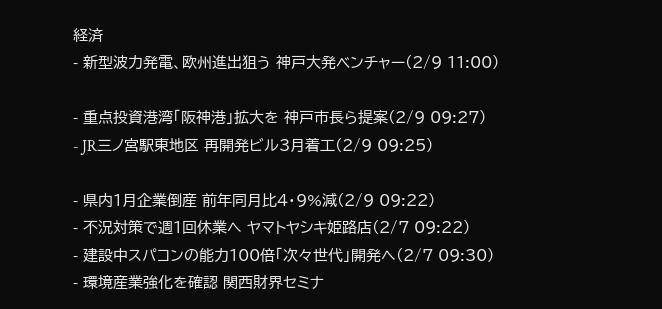経済
- 新型波力発電、欧州進出狙う 神戸大発ベンチャー(2/9 11:00)

- 重点投資港湾「阪神港」拡大を 神戸市長ら提案(2/9 09:27)
- JR三ノ宮駅東地区 再開発ビル3月着工(2/9 09:25)

- 県内1月企業倒産 前年同月比4・9%減(2/9 09:22)
- 不況対策で週1回休業へ ヤマトヤシキ姫路店(2/7 09:22)
- 建設中スパコンの能力100倍「次々世代」開発へ(2/7 09:30)
- 環境産業強化を確認 関西財界セミナ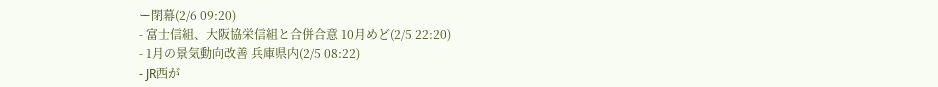ー閉幕(2/6 09:20)
- 富士信組、大阪協栄信組と合併合意 10月めど(2/5 22:20)
- 1月の景気動向改善 兵庫県内(2/5 08:22)
- JR西が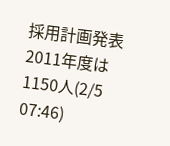採用計画発表 2011年度は1150人(2/5 07:46)